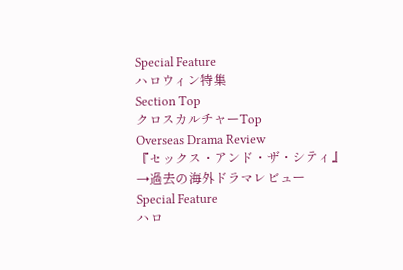Special Feature
ハロウィン特集
Section Top
クロスカルチャーTop
Overseas Drama Review
『セックス・アンド・ザ・シティ』
→過去の海外ドラマレビュー
Special Feature
ハロ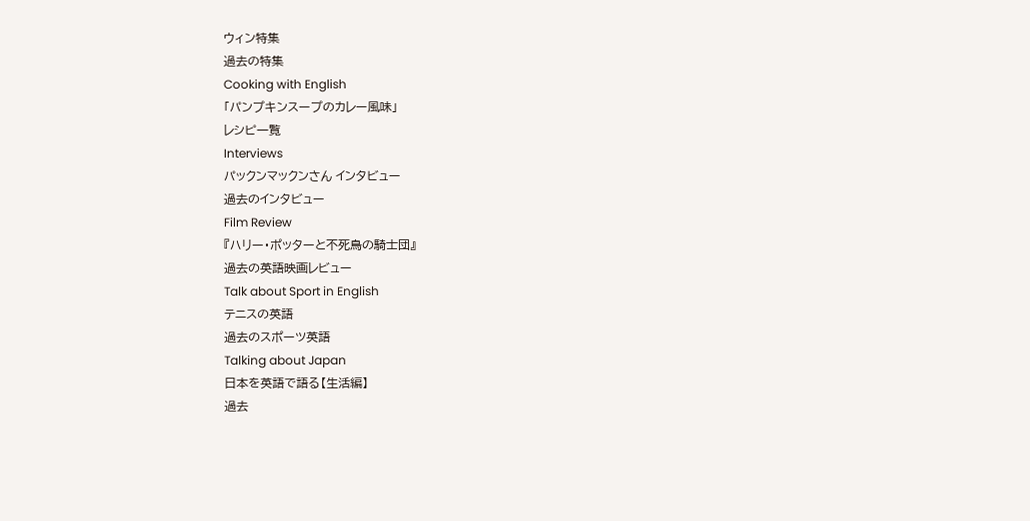ウィン特集
過去の特集
Cooking with English
「パンプキンスープのカレー風味」
レシピ一覧
Interviews
パックンマックンさん インタビュー
過去のインタビュー
Film Review
『ハリー・ポッターと不死鳥の騎士団』
過去の英語映画レビュー
Talk about Sport in English
テニスの英語
過去のスポーツ英語
Talking about Japan
日本を英語で語る【生活編】
過去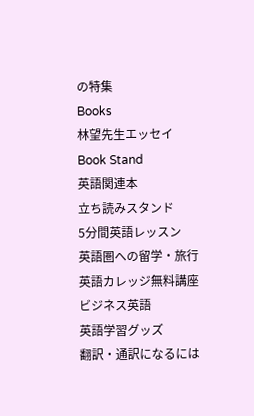の特集
Books
林望先生エッセイ
Book Stand
英語関連本
立ち読みスタンド
5分間英語レッスン
英語圏への留学・旅行
英語カレッジ無料講座
ビジネス英語
英語学習グッズ
翻訳・通訳になるには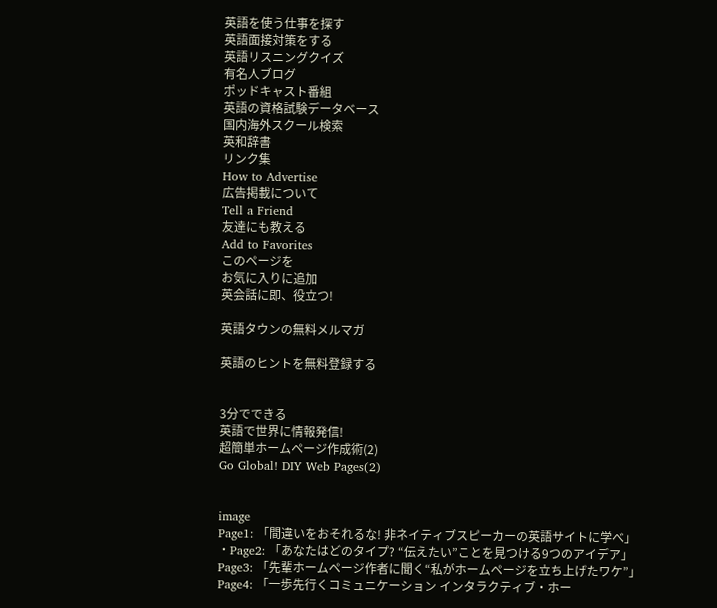英語を使う仕事を探す
英語面接対策をする
英語リスニングクイズ
有名人ブログ
ポッドキャスト番組
英語の資格試験データベース
国内海外スクール検索
英和辞書
リンク集
How to Advertise
広告掲載について
Tell a Friend
友達にも教える
Add to Favorites
このページを
お気に入りに追加
英会話に即、役立つ!

英語タウンの無料メルマガ

英語のヒントを無料登録する


3分でできる
英語で世界に情報発信!
超簡単ホームページ作成術(2)
Go Global! DIY Web Pages(2)


image
Page1: 「間違いをおそれるな! 非ネイティブスピーカーの英語サイトに学べ」
・Page2: 「あなたはどのタイプ? “伝えたい”ことを見つける9つのアイデア」
Page3: 「先輩ホームページ作者に聞く“私がホームページを立ち上げたワケ”」
Page4: 「一歩先行くコミュニケーション インタラクティブ・ホー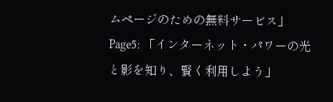ムページのための無料サービス」
Page5: 「インターネット・パワーの光と影を知り、賢く利用しよう」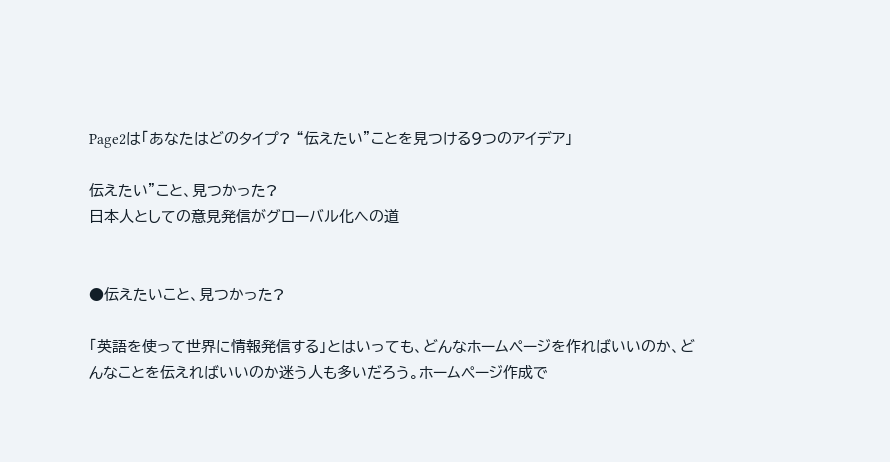Page2は「あなたはどのタイプ? “伝えたい”ことを見つける9つのアイデア」

伝えたい”こと、見つかった?
日本人としての意見発信がグローバル化への道


●伝えたいこと、見つかった?

「英語を使って世界に情報発信する」とはいっても、どんなホームページを作ればいいのか、どんなことを伝えればいいのか迷う人も多いだろう。ホームページ作成で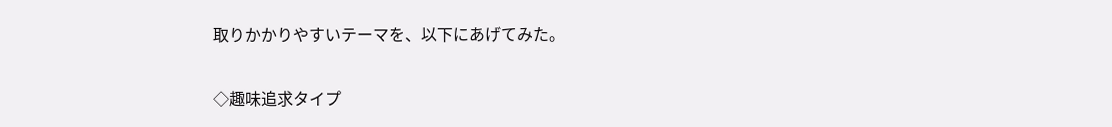取りかかりやすいテーマを、以下にあげてみた。

◇趣味追求タイプ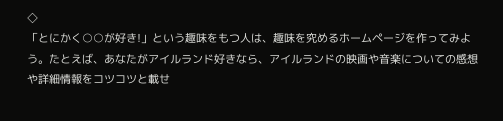◇
「とにかく○○が好き!」という趣味をもつ人は、趣味を究めるホームページを作ってみよう。たとえば、あなたがアイルランド好きなら、アイルランドの映画や音楽についての感想や詳細情報をコツコツと載せ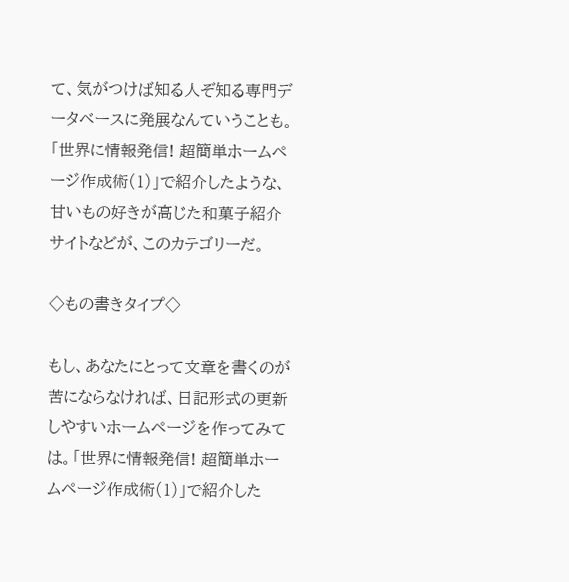て、気がつけば知る人ぞ知る専門データベースに発展なんていうことも。「世界に情報発信! 超簡単ホームページ作成術(1)」で紹介したような、甘いもの好きが高じた和菓子紹介サイトなどが、このカテゴリーだ。

◇もの書きタイプ◇

もし、あなたにとって文章を書くのが苦にならなければ、日記形式の更新しやすいホームページを作ってみては。「世界に情報発信! 超簡単ホームページ作成術(1)」で紹介した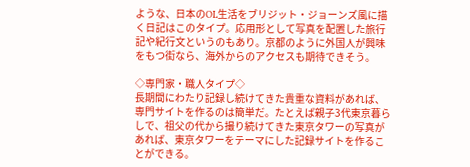ような、日本のOL生活をブリジット・ジョーンズ風に描く日記はこのタイプ。応用形として写真を配置した旅行記や紀行文というのもあり。京都のように外国人が興味をもつ街なら、海外からのアクセスも期待できそう。

◇専門家・職人タイプ◇
長期間にわたり記録し続けてきた貴重な資料があれば、専門サイトを作るのは簡単だ。たとえば親子3代東京暮らしで、祖父の代から撮り続けてきた東京タワーの写真があれば、東京タワーをテーマにした記録サイトを作ることができる。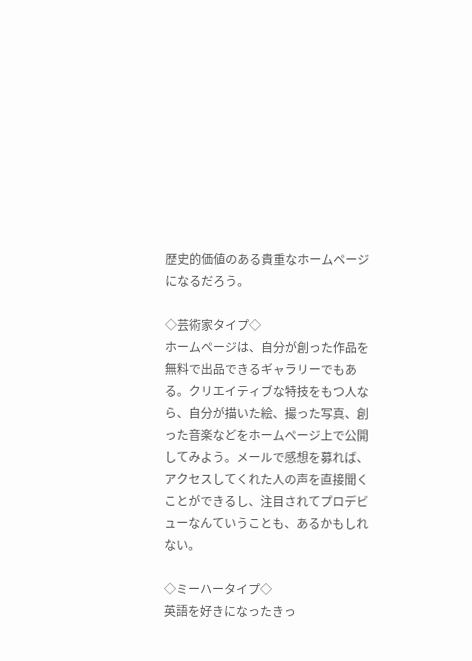歴史的価値のある貴重なホームページになるだろう。

◇芸術家タイプ◇
ホームページは、自分が創った作品を無料で出品できるギャラリーでもある。クリエイティブな特技をもつ人なら、自分が描いた絵、撮った写真、創った音楽などをホームページ上で公開してみよう。メールで感想を募れば、アクセスしてくれた人の声を直接聞くことができるし、注目されてプロデビューなんていうことも、あるかもしれない。

◇ミーハータイプ◇
英語を好きになったきっ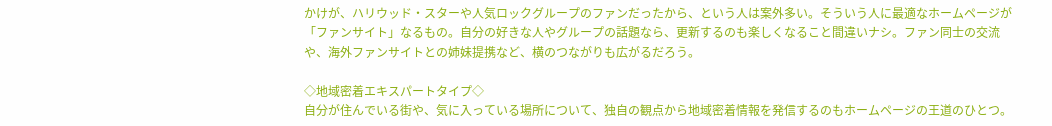かけが、ハリウッド・スターや人気ロックグループのファンだったから、という人は案外多い。そういう人に最適なホームページが「ファンサイト」なるもの。自分の好きな人やグループの話題なら、更新するのも楽しくなること間違いナシ。ファン同士の交流や、海外ファンサイトとの姉妹提携など、横のつながりも広がるだろう。

◇地域密着エキスパートタイプ◇
自分が住んでいる街や、気に入っている場所について、独自の観点から地域密着情報を発信するのもホームページの王道のひとつ。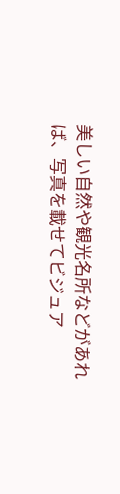美しい自然や観光名所などがあれば、写真を載せてビジュア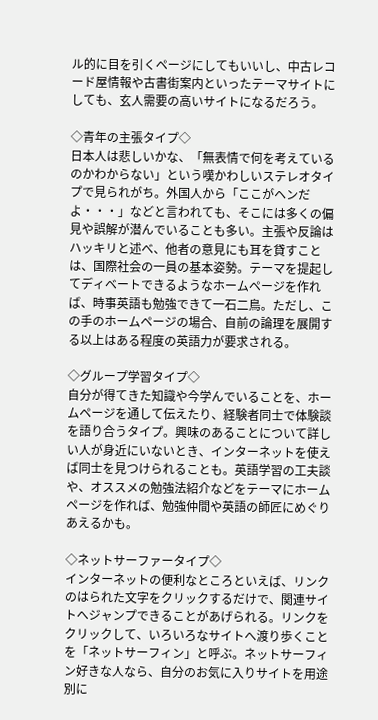ル的に目を引くページにしてもいいし、中古レコード屋情報や古書街案内といったテーマサイトにしても、玄人需要の高いサイトになるだろう。

◇青年の主張タイプ◇
日本人は悲しいかな、「無表情で何を考えているのかわからない」という嘆かわしいステレオタイプで見られがち。外国人から「ここがヘンだよ・・・」などと言われても、そこには多くの偏見や誤解が潜んでいることも多い。主張や反論はハッキリと述べ、他者の意見にも耳を貸すことは、国際社会の一員の基本姿勢。テーマを提起してディベートできるようなホームページを作れば、時事英語も勉強できて一石二鳥。ただし、この手のホームページの場合、自前の論理を展開する以上はある程度の英語力が要求される。

◇グループ学習タイプ◇
自分が得てきた知識や今学んでいることを、ホームページを通して伝えたり、経験者同士で体験談を語り合うタイプ。興味のあることについて詳しい人が身近にいないとき、インターネットを使えば同士を見つけられることも。英語学習の工夫談や、オススメの勉強法紹介などをテーマにホームページを作れば、勉強仲間や英語の師匠にめぐりあえるかも。

◇ネットサーファータイプ◇
インターネットの便利なところといえば、リンクのはられた文字をクリックするだけで、関連サイトへジャンプできることがあげられる。リンクをクリックして、いろいろなサイトへ渡り歩くことを「ネットサーフィン」と呼ぶ。ネットサーフィン好きな人なら、自分のお気に入りサイトを用途別に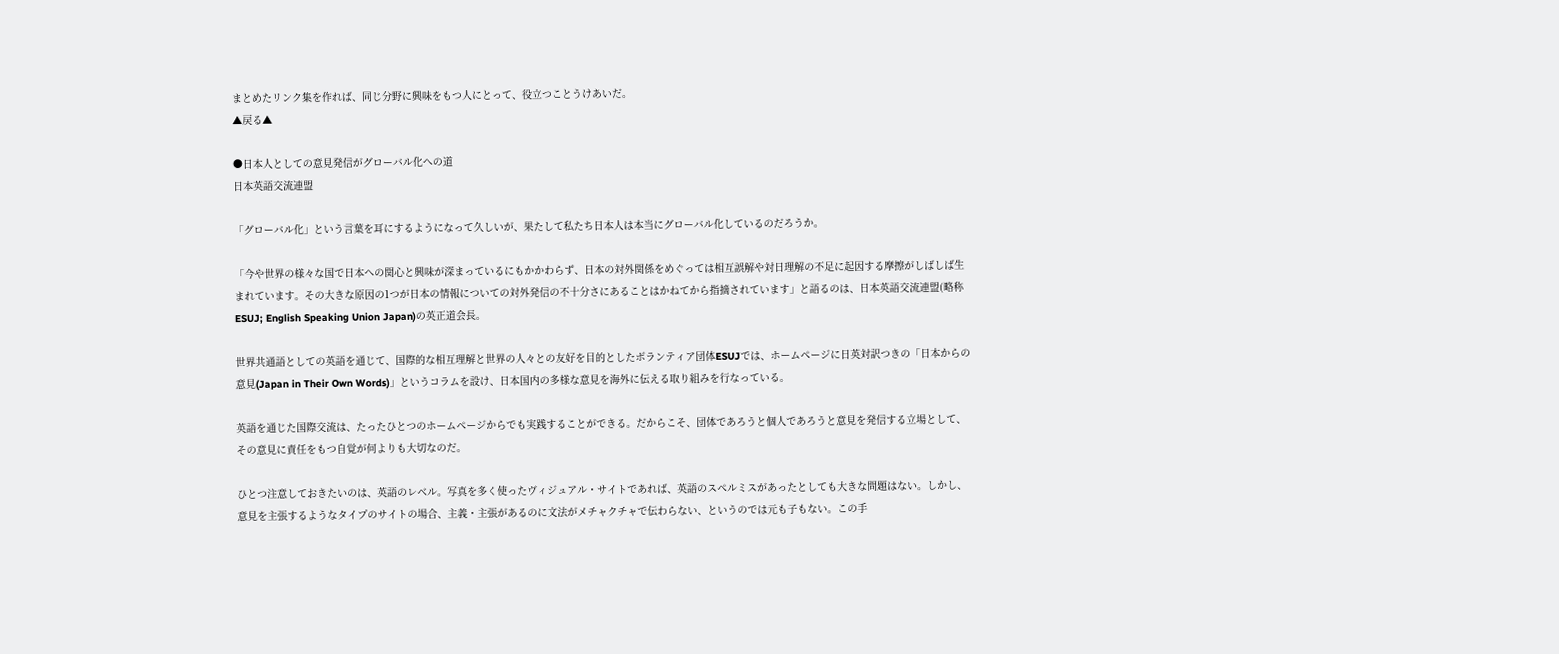まとめたリンク集を作れば、同じ分野に興味をもつ人にとって、役立つことうけあいだ。
▲戻る▲

●日本人としての意見発信がグローバル化への道
日本英語交流連盟

「グローバル化」という言葉を耳にするようになって久しいが、果たして私たち日本人は本当にグローバル化しているのだろうか。

「今や世界の様々な国で日本への関心と興味が深まっているにもかかわらず、日本の対外関係をめぐっては相互誤解や対日理解の不足に起因する摩擦がしばしば生まれています。その大きな原因の1つが日本の情報についての対外発信の不十分さにあることはかねてから指摘されています」と語るのは、日本英語交流連盟(略称ESUJ; English Speaking Union Japan)の英正道会長。

世界共通語としての英語を通じて、国際的な相互理解と世界の人々との友好を目的としたボランティア団体ESUJでは、ホームページに日英対訳つきの「日本からの意見(Japan in Their Own Words)」というコラムを設け、日本国内の多様な意見を海外に伝える取り組みを行なっている。

英語を通じた国際交流は、たったひとつのホームページからでも実践することができる。だからこそ、団体であろうと個人であろうと意見を発信する立場として、その意見に責任をもつ自覚が何よりも大切なのだ。

ひとつ注意しておきたいのは、英語のレベル。写真を多く使ったヴィジュアル・サイトであれば、英語のスペルミスがあったとしても大きな問題はない。しかし、意見を主張するようなタイプのサイトの場合、主義・主張があるのに文法がメチャクチャで伝わらない、というのでは元も子もない。この手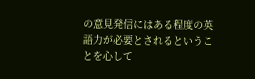の意見発信にはある程度の英語力が必要とされるということを心して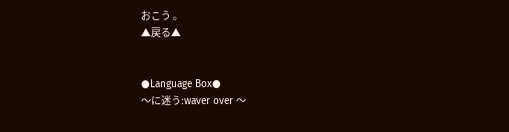おこう 。
▲戻る▲


●Language Box●
〜に迷う:waver over 〜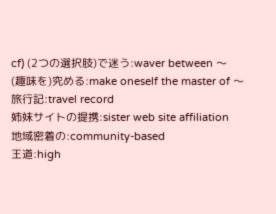cf) (2つの選択肢)で迷う:waver between 〜
(趣味を)究める:make oneself the master of 〜
旅行記:travel record
姉妹サイトの提携:sister web site affiliation
地域密着の:community-based
王道:high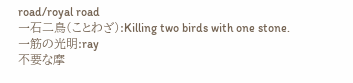road/royal road
一石二鳥(ことわざ):Killing two birds with one stone.
一筋の光明:ray
不要な摩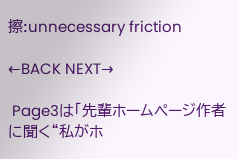擦:unnecessary friction

←BACK NEXT→

 Page3は「先輩ホームページ作者に聞く“私がホ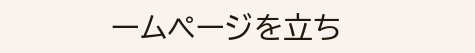ームページを立ち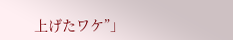上げたワケ”」